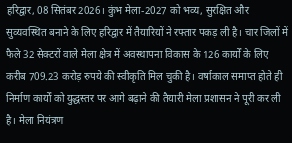हरिद्वार, 08 सितंबर 2026। कुंभ मेला-2027 को भव्य, सुरक्षित और सुव्यवस्थित बनाने के लिए हरिद्वार में तैयारियों ने रफ्तार पकड़ ली है। चार जिलों में फैले 32 सेक्टरों वाले मेला क्षेत्र में अवस्थापना विकास के 126 कार्यों के लिए करीब 709.23 करोड़ रुपये की स्वीकृति मिल चुकी है। वर्षाकाल समाप्त होते ही निर्माण कार्यों को युद्धस्तर पर आगे बढ़ाने की तैयारी मेला प्रशासन ने पूरी कर ली है। मेला नियंत्रण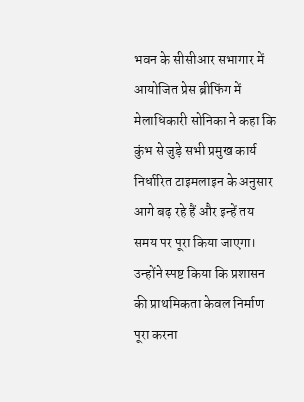भवन के सीसीआर सभागार में आयोजित प्रेस ब्रीफिंग में मेलाधिकारी सोनिका ने कहा कि कुंभ से जुड़े सभी प्रमुख कार्य निर्धारित टाइमलाइन के अनुसार आगे बढ़ रहे हैं और इन्हें तय समय पर पूरा किया जाएगा। उन्होंने स्पष्ट किया कि प्रशासन की प्राथमिकता केवल निर्माण पूरा करना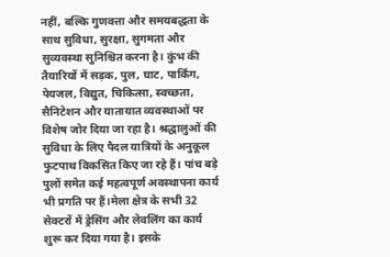नहीं, बल्कि गुणवत्ता और समयबद्धता के साथ सुविधा, सुरक्षा, सुगमता और सुव्यवस्था सुनिश्चित करना है। कुंभ की तैयारियों में सड़क, पुल, घाट, पार्किंग, पेयजल, विद्युत, चिकित्सा, स्वच्छता, सैनिटेशन और यातायात व्यवस्थाओं पर विशेष जोर दिया जा रहा है। श्रद्धालुओं की सुविधा के लिए पैदल यात्रियों के अनुकूल फुटपाथ विकसित किए जा रहे हैं। पांच बड़े पुलों समेत कई महत्वपूर्ण अवस्थापना कार्य भी प्रगति पर हैं।मेला क्षेत्र के सभी 32 सेक्टरों में ड्रेसिंग और लेवलिंग का कार्य शुरू कर दिया गया है। इसके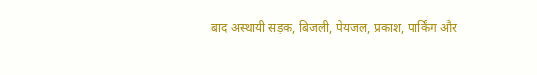बाद अस्थायी सड़क, बिजली, पेयजल, प्रकाश, पार्किंग और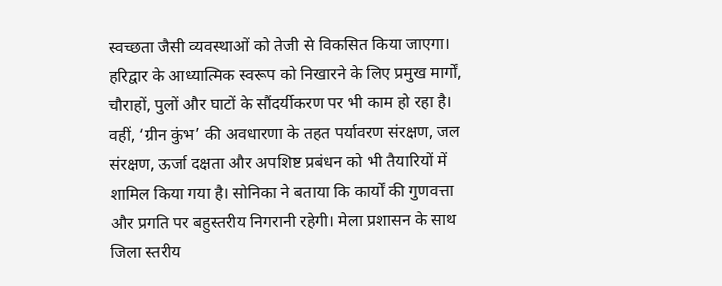स्वच्छता जैसी व्यवस्थाओं को तेजी से विकसित किया जाएगा। हरिद्वार के आध्यात्मिक स्वरूप को निखारने के लिए प्रमुख मार्गों, चौराहों, पुलों और घाटों के सौंदर्यीकरण पर भी काम हो रहा है। वहीं, ‘ग्रीन कुंभ’ की अवधारणा के तहत पर्यावरण संरक्षण, जल संरक्षण, ऊर्जा दक्षता और अपशिष्ट प्रबंधन को भी तैयारियों में शामिल किया गया है। सोनिका ने बताया कि कार्यों की गुणवत्ता और प्रगति पर बहुस्तरीय निगरानी रहेगी। मेला प्रशासन के साथ जिला स्तरीय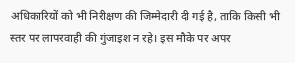अधिकारियों को भी निरीक्षण की जिम्मेदारी दी गई है, ताकि किसी भी स्तर पर लापरवाही की गुंजाइश न रहे। इस मौके पर अपर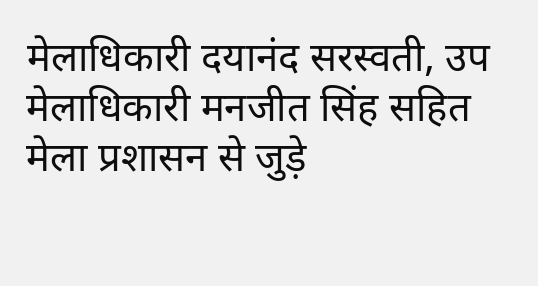मेलाधिकारी दयानंद सरस्वती, उप मेलाधिकारी मनजीत सिंह सहित मेला प्रशासन से जुड़े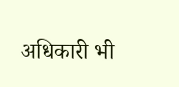अधिकारी भी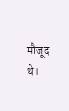मौजूद थे।